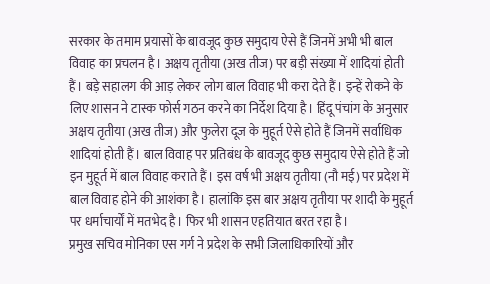सरकार के तमाम प्रयासों के बावजूद कुछ समुदाय ऐसे हैं जिनमें अभी भी बाल विवाह का प्रचलन है। अक्षय तृतीया (अख तीज) पर बड़ी संख्या में शादियां होती हैं। बड़े सहालग की आड़ लेकर लोग बाल विवाह भी करा देते हैं। इन्हें रोकने के लिए शासन ने टास्क फोर्स गठन करने का निर्देश दिया है। हिंदू पंचांग के अनुसार अक्षय तृतीया (अख तीज) और फुलेरा दूज के मुहूर्त ऐसे होते हैं जिनमें सर्वाधिक शादियां होती हैं। बाल विवाह पर प्रतिबंध के बावजूद कुछ समुदाय ऐसे होते हैं जो इन मुहूर्त में बाल विवाह कराते हैं। इस वर्ष भी अक्षय तृतीया (नौ मई) पर प्रदेश में बाल विवाह होने की आशंका है। हालांकि इस बार अक्षय तृतीया पर शादी के मुहूर्त पर धर्माचार्यों में मतभेद है। फिर भी शासन एहतियात बरत रहा है।
प्रमुख सचिव मोनिका एस गर्ग ने प्रदेश के सभी जिलाधिकारियों और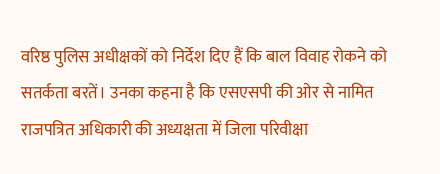वरिष्ठ पुलिस अधीक्षकों को निर्देश दिए हैं कि बाल विवाह रोकने को सतर्कता बरतें। उनका कहना है कि एसएसपी की ओर से नामित राजपत्रित अधिकारी की अध्यक्षता में जिला परिवीक्षा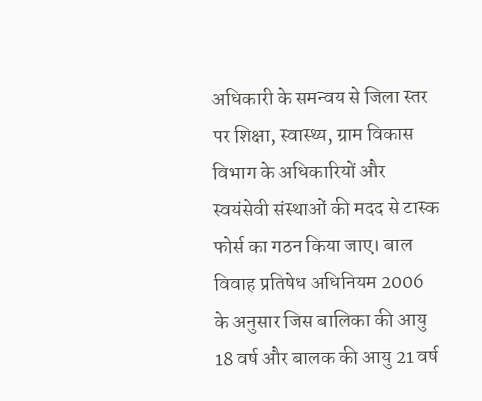अधिकारी के समन्वय से जिला स्तर पर शिक्षा, स्वास्थ्य, ग्राम विकास विभाग के अधिकारियों और स्वयंसेवी संस्थाओं की मदद से टास्क फोर्स का गठन किया जाए। बाल विवाह प्रतिषेध अधिनियम 2006 के अनुसार जिस बालिका की आयु 18 वर्ष और बालक की आयु 21 वर्ष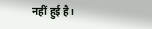नहीं हुई है।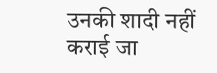उनकी शादी नहीं कराई जा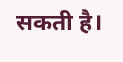सकती है।